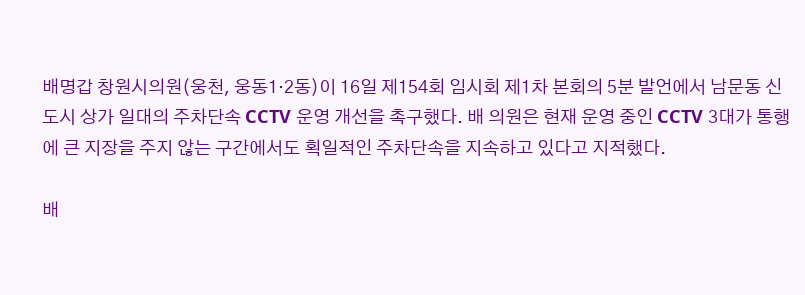배명갑 창원시의원(웅천, 웅동1·2동)이 16일 제154회 임시회 제1차 본회의 5분 발언에서 남문동 신도시 상가 일대의 주차단속 CCTV 운영 개선을 촉구했다. 배 의원은 현재 운영 중인 CCTV 3대가 통행에 큰 지장을 주지 않는 구간에서도 획일적인 주차단속을 지속하고 있다고 지적했다.

배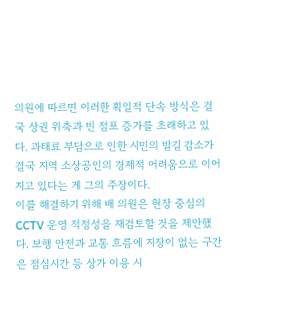의원에 따르면 이러한 획일적 단속 방식은 결국 상권 위축과 빈 점포 증가를 초래하고 있다. 과태료 부담으로 인한 시민의 발길 감소가 결국 지역 소상공인의 경제적 어려움으로 이어지고 있다는 게 그의 주장이다.
이를 해결하기 위해 배 의원은 현장 중심의 CCTV 운영 적정성을 재검토할 것을 제안했다. 보행 안전과 교통 흐름에 지장이 없는 구간은 점심시간 등 상가 이용 시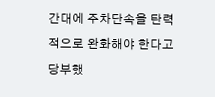간대에 주차단속을 탄력적으로 완화해야 한다고 당부했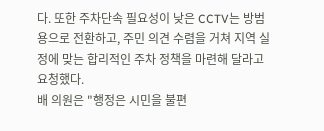다. 또한 주차단속 필요성이 낮은 CCTV는 방범용으로 전환하고, 주민 의견 수렴을 거쳐 지역 실정에 맞는 합리적인 주차 정책을 마련해 달라고 요청했다.
배 의원은 "행정은 시민을 불편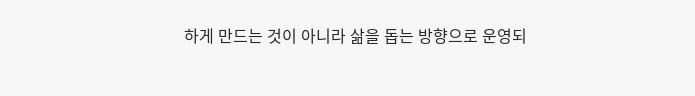하게 만드는 것이 아니라 삶을 돕는 방향으로 운영되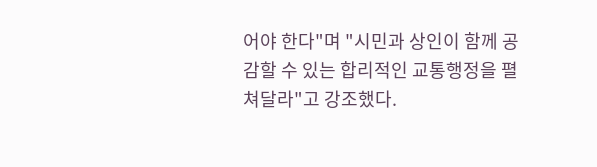어야 한다"며 "시민과 상인이 함께 공감할 수 있는 합리적인 교통행정을 펼쳐달라"고 강조했다.